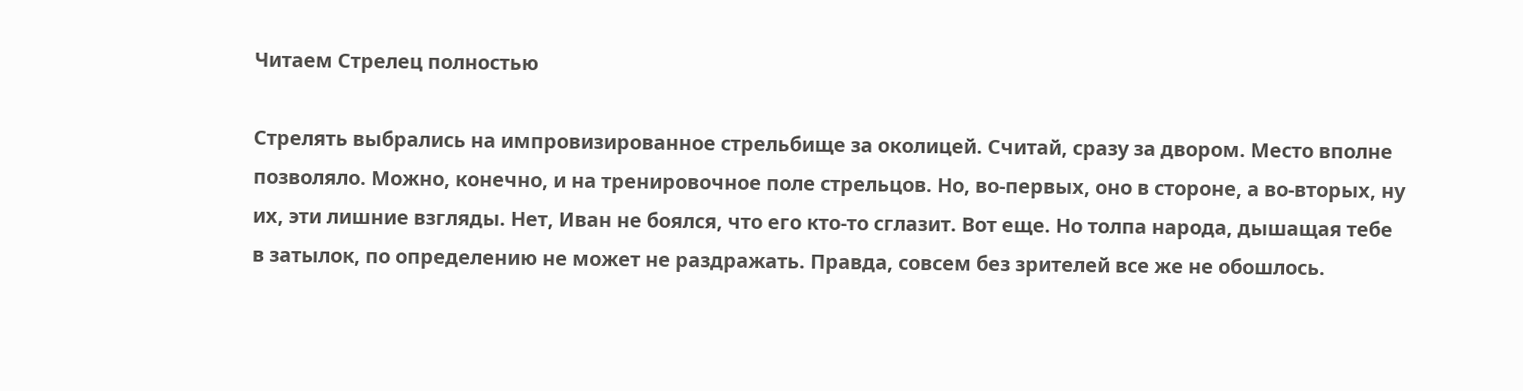Читаем Стрелец полностью

Стрелять выбрались на импровизированное стрельбище за околицей. Считай, сразу за двором. Место вполне позволяло. Можно, конечно, и на тренировочное поле стрельцов. Но, во-первых, оно в стороне, а во-вторых, ну их, эти лишние взгляды. Нет, Иван не боялся, что его кто-то сглазит. Вот еще. Но толпа народа, дышащая тебе в затылок, по определению не может не раздражать. Правда, совсем без зрителей все же не обошлось.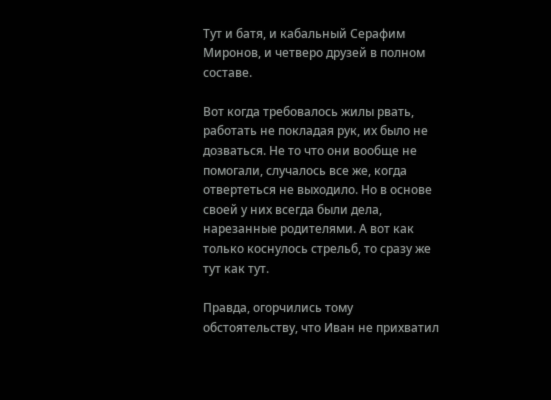Тут и батя, и кабальный Серафим Миронов, и четверо друзей в полном составе.

Вот когда требовалось жилы рвать, работать не покладая рук, их было не дозваться. Не то что они вообще не помогали, случалось все же, когда отвертеться не выходило. Но в основе своей у них всегда были дела, нарезанные родителями. А вот как только коснулось стрельб, то сразу же тут как тут.

Правда, огорчились тому обстоятельству, что Иван не прихватил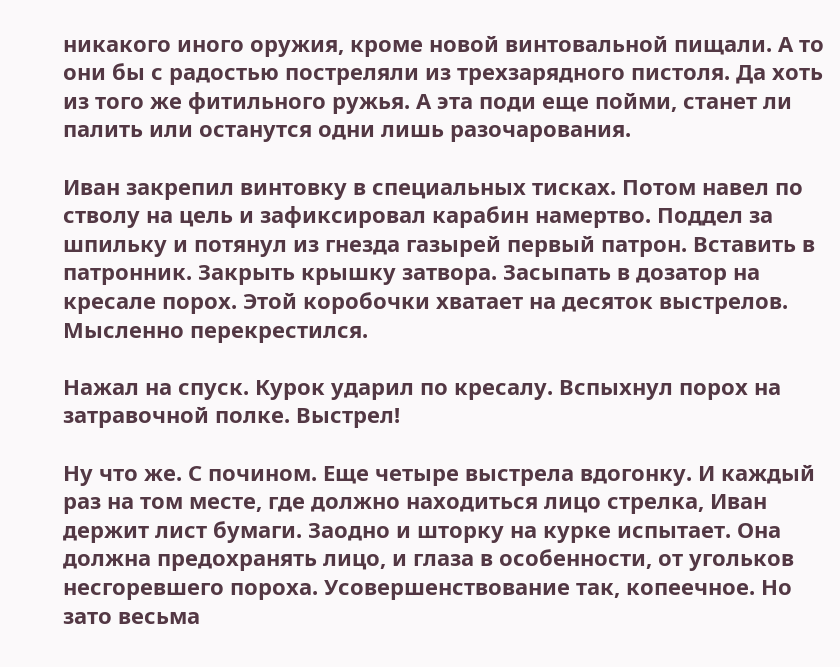никакого иного оружия, кроме новой винтовальной пищали. А то они бы с радостью постреляли из трехзарядного пистоля. Да хоть из того же фитильного ружья. А эта поди еще пойми, станет ли палить или останутся одни лишь разочарования.

Иван закрепил винтовку в специальных тисках. Потом навел по стволу на цель и зафиксировал карабин намертво. Поддел за шпильку и потянул из гнезда газырей первый патрон. Вставить в патронник. Закрыть крышку затвора. Засыпать в дозатор на кресале порох. Этой коробочки хватает на десяток выстрелов. Мысленно перекрестился.

Нажал на спуск. Курок ударил по кресалу. Вспыхнул порох на затравочной полке. Выстрел!

Ну что же. С почином. Еще четыре выстрела вдогонку. И каждый раз на том месте, где должно находиться лицо стрелка, Иван держит лист бумаги. Заодно и шторку на курке испытает. Она должна предохранять лицо, и глаза в особенности, от угольков несгоревшего пороха. Усовершенствование так, копеечное. Но зато весьма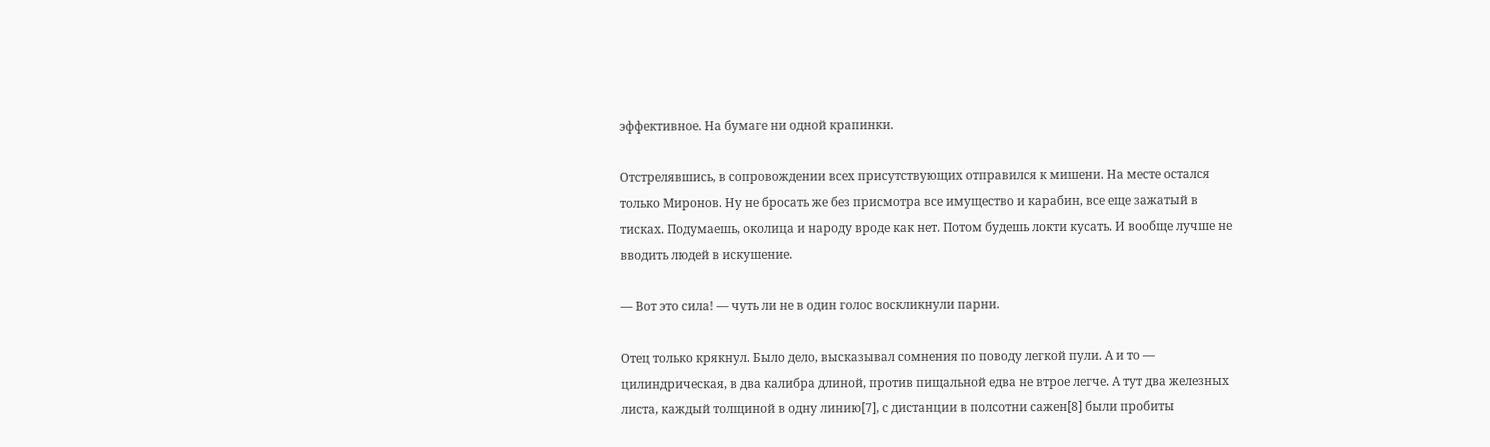эффективное. На бумаге ни одной крапинки.

Отстрелявшись, в сопровождении всех присутствующих отправился к мишени. На месте остался только Миронов. Ну не бросать же без присмотра все имущество и карабин, все еще зажатый в тисках. Подумаешь, околица и народу вроде как нет. Потом будешь локти кусать. И вообще лучше не вводить людей в искушение.

— Вот это сила! — чуть ли не в один голос воскликнули парни.

Отец только крякнул. Было дело, высказывал сомнения по поводу легкой пули. А и то — цилиндрическая, в два калибра длиной, против пищальной едва не втрое легче. А тут два железных листа, каждый толщиной в одну линию[7], с дистанции в полсотни сажен[8] были пробиты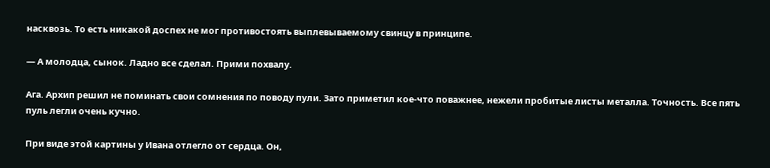насквозь. То есть никакой доспех не мог противостоять выплевываемому свинцу в принципе.

— А молодца, сынок. Ладно все сделал. Прими похвалу.

Ага. Архип решил не поминать свои сомнения по поводу пули. Зато приметил кое-что поважнее, нежели пробитые листы металла. Точность. Все пять пуль легли очень кучно.

При виде этой картины у Ивана отлегло от сердца. Он,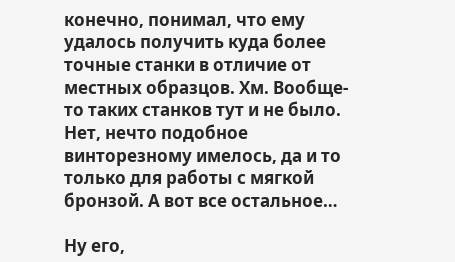конечно, понимал, что ему удалось получить куда более точные станки в отличие от местных образцов. Хм. Вообще-то таких станков тут и не было. Нет, нечто подобное винторезному имелось, да и то только для работы с мягкой бронзой. А вот все остальное…

Ну его,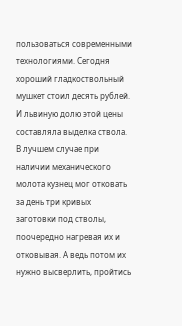пользоваться современными технологиями. Сегодня хороший гладкоствольный мушкет стоил десять рублей. И львиную долю этой цены составляла выделка ствола. В лучшем случае при наличии механического молота кузнец мог отковать за день три кривых заготовки под стволы, поочередно нагревая их и отковывая. А ведь потом их нужно высверлить, пройтись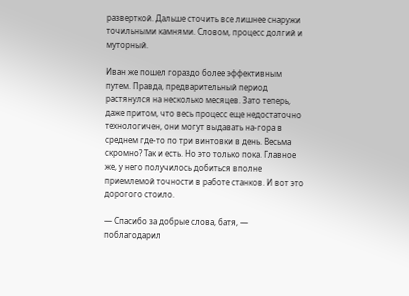разверткой. Дальше сточить все лишнее снаружи точильными камнями. Словом, процесс долгий и муторный.

Иван же пошел гораздо более эффективным путем. Правда, предварительный период растянулся на несколько месяцев. Зато теперь, даже притом, что весь процесс еще недостаточно технологичен, они могут выдавать на-гора в среднем где-то по три винтовки в день. Весьма скромно? Так и есть. Но это только пока. Главное же, у него получилось добиться вполне приемлемой точности в работе станков. И вот это дорогого стоило.

— Спасибо за добрые слова, батя, — поблагодарил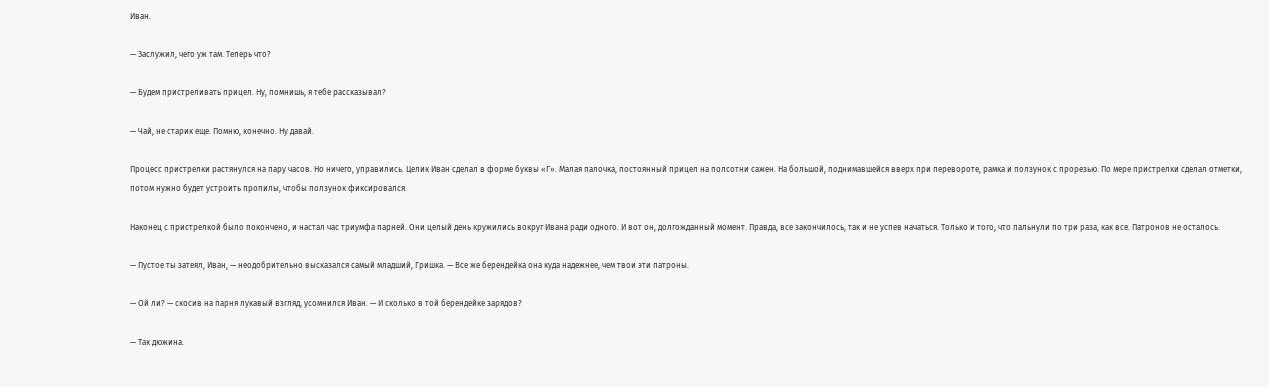Иван.

— Заслужил, чего уж там. Теперь что?

— Будем пристреливать прицел. Ну, помнишь, я тебе рассказывал?

— Чай, не старик еще. Помню, конечно. Ну давай.

Процесс пристрелки растянулся на пару часов. Но ничего, управились. Целик Иван сделал в форме буквы «Г». Малая палочка, постоянный прицел на полсотни сажен. На большой, поднимавшейся вверх при перевороте, рамка и ползунок с прорезью. По мере пристрелки сделал отметки, потом нужно будет устроить пропилы, чтобы ползунок фиксировался.

Наконец с пристрелкой было покончено, и настал час триумфа парней. Они целый день кружились вокруг Ивана ради одного. И вот он, долгожданный момент. Правда, все закончилось, так и не успев начаться. Только и того, что пальнули по три раза, как все. Патронов не осталось.

— Пустое ты затеял, Иван, — неодобрительно высказался самый младший, Гришка. — Все же берендейка она куда надежнее, чем твои эти патроны.

— Ой ли? — скосив на парня лукавый взгляд, усомнился Иван. — И сколько в той берендейке зарядов?

— Так дюжина.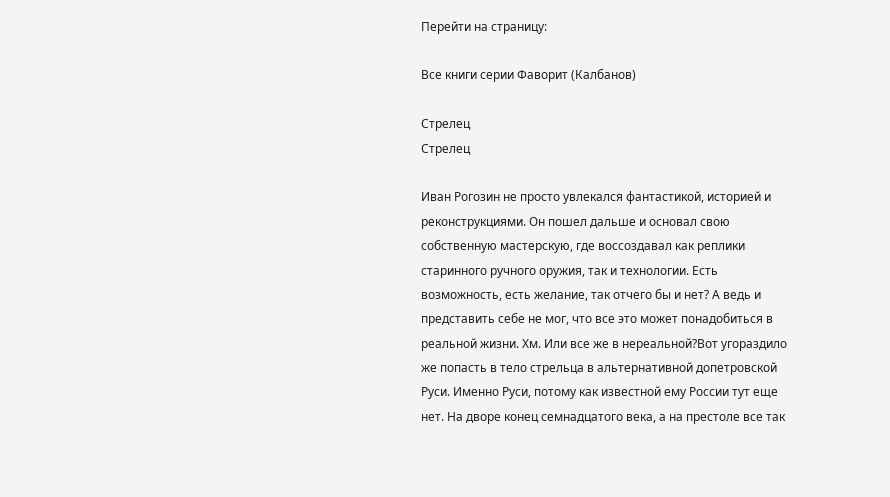Перейти на страницу:

Все книги серии Фаворит (Калбанов)

Стрелец
Стрелец

Иван Рогозин не просто увлекался фантастикой, историей и реконструкциями. Он пошел дальше и основал свою собственную мастерскую, где воссоздавал как реплики старинного ручного оружия, так и технологии. Есть возможность, есть желание, так отчего бы и нет? А ведь и представить себе не мог, что все это может понадобиться в реальной жизни. Хм. Или все же в нереальной?Вот угораздило же попасть в тело стрельца в альтернативной допетровской Руси. Именно Руси, потому как известной ему России тут еще нет. На дворе конец семнадцатого века, а на престоле все так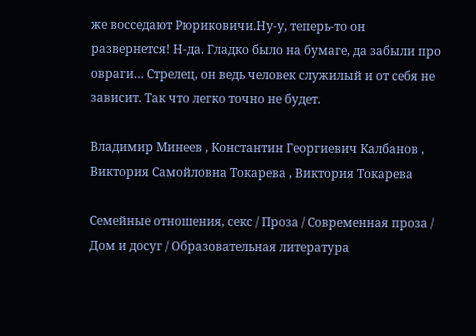же восседают Рюриковичи.Ну-у, теперь-то он развернется! Н-да. Гладко было на бумаге, да забыли про овраги… Стрелец, он ведь человек служилый и от себя не зависит. Так что легко точно не будет.

Владимир Минеев , Константин Георгиевич Калбанов , Виктория Самойловна Токарева , Виктория Токарева

Семейные отношения, секс / Проза / Современная проза / Дом и досуг / Образовательная литература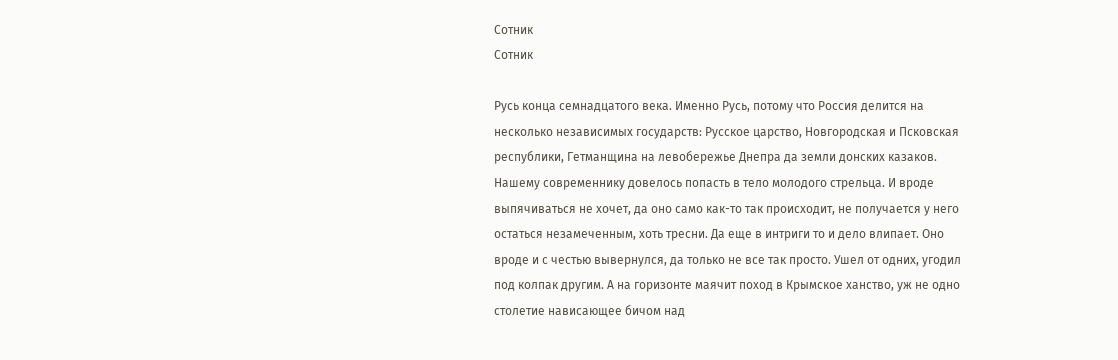Сотник
Сотник

Русь конца семнадцатого века. Именно Русь, потому что Россия делится на несколько независимых государств: Русское царство, Новгородская и Псковская республики, Гетманщина на левобережье Днепра да земли донских казаков. Нашему современнику довелось попасть в тело молодого стрельца. И вроде выпячиваться не хочет, да оно само как-то так происходит, не получается у него остаться незамеченным, хоть тресни. Да еще в интриги то и дело влипает. Оно вроде и с честью вывернулся, да только не все так просто. Ушел от одних, угодил под колпак другим. А на горизонте маячит поход в Крымское ханство, уж не одно столетие нависающее бичом над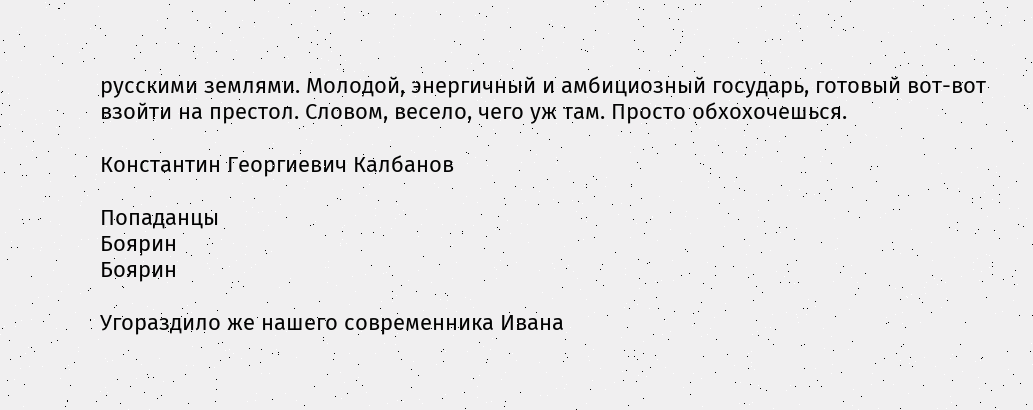русскими землями. Молодой, энергичный и амбициозный государь, готовый вот-вот взойти на престол. Словом, весело, чего уж там. Просто обхохочешься.

Константин Георгиевич Калбанов

Попаданцы
Боярин
Боярин

Угораздило же нашего современника Ивана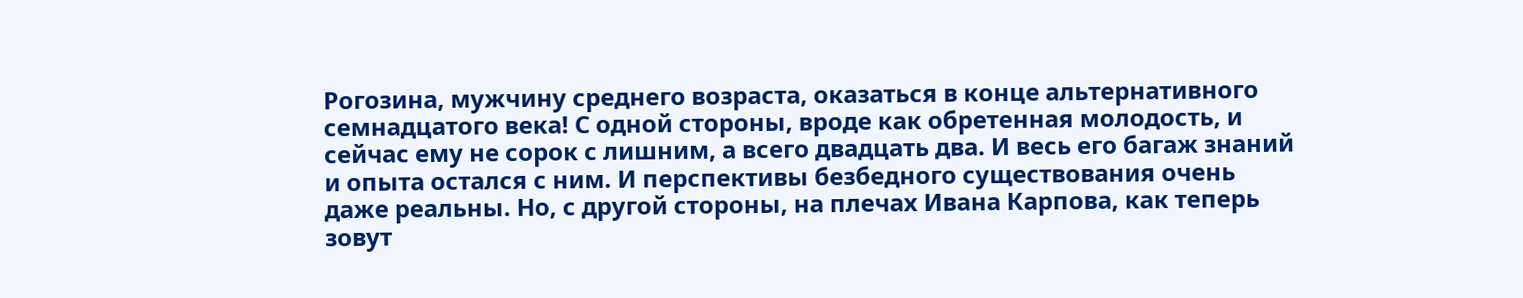Рогозина, мужчину среднего возраста, оказаться в конце альтернативного семнадцатого века! С одной стороны, вроде как обретенная молодость, и сейчас ему не сорок с лишним, а всего двадцать два. И весь его багаж знаний и опыта остался с ним. И перспективы безбедного существования очень даже реальны. Но, с другой стороны, на плечах Ивана Карпова, как теперь зовут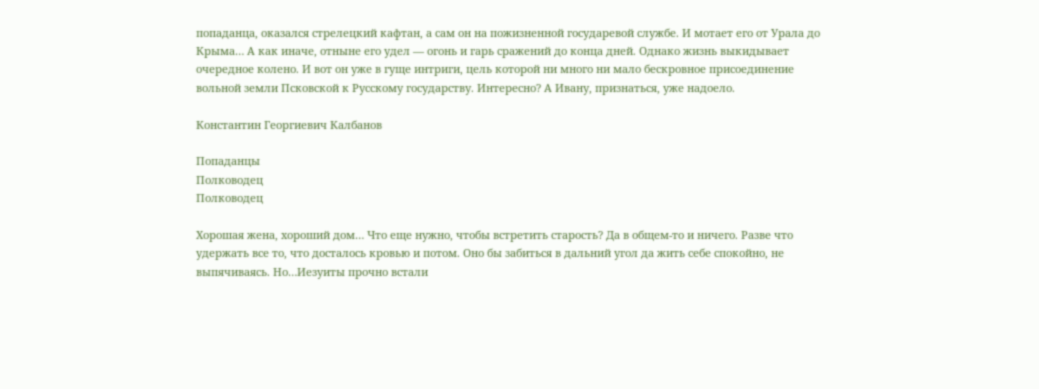попаданца, оказался стрелецкий кафтан, а сам он на пожизненной государевой службе. И мотает его от Урала до Крыма… А как иначе, отныне его удел — огонь и гарь сражений до конца дней. Однако жизнь выкидывает очередное колено. И вот он уже в гуще интриги, цель которой ни много ни мало бескровное присоединение вольной земли Псковской к Русскому государству. Интересно? А Ивану, признаться, уже надоело.

Константин Георгиевич Калбанов

Попаданцы
Полководец
Полководец

Хорошая жена, хороший дом… Что еще нужно, чтобы встретить старость? Да в общем-то и ничего. Разве что удержать все то, что досталось кровью и потом. Оно бы забиться в дальний угол да жить себе спокойно, не выпячиваясь. Но…Иезуиты прочно встали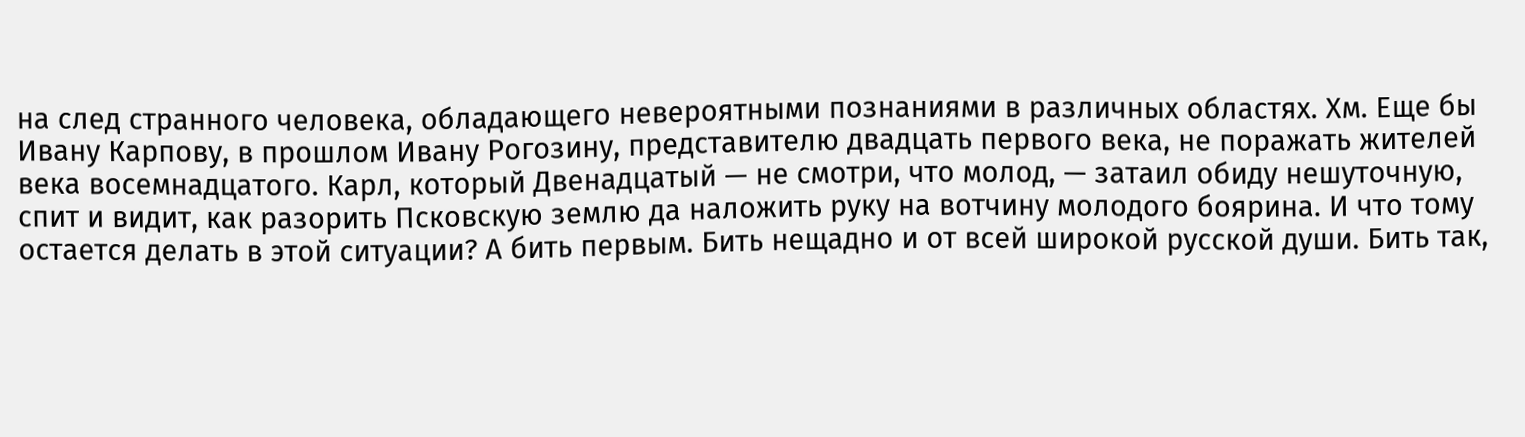на след странного человека, обладающего невероятными познаниями в различных областях. Хм. Еще бы Ивану Карпову, в прошлом Ивану Рогозину, представителю двадцать первого века, не поражать жителей века восемнадцатого. Карл, который Двенадцатый — не смотри, что молод, — затаил обиду нешуточную, спит и видит, как разорить Псковскую землю да наложить руку на вотчину молодого боярина. И что тому остается делать в этой ситуации? А бить первым. Бить нещадно и от всей широкой русской души. Бить так,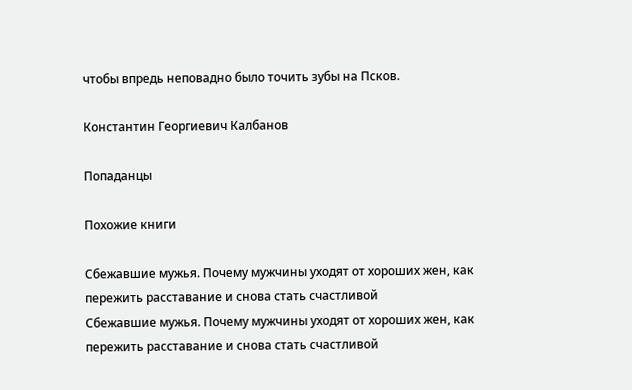чтобы впредь неповадно было точить зубы на Псков.

Константин Георгиевич Калбанов

Попаданцы

Похожие книги

Сбежавшие мужья. Почему мужчины уходят от хороших жен, как пережить расставание и снова стать счастливой
Сбежавшие мужья. Почему мужчины уходят от хороших жен, как пережить расставание и снова стать счастливой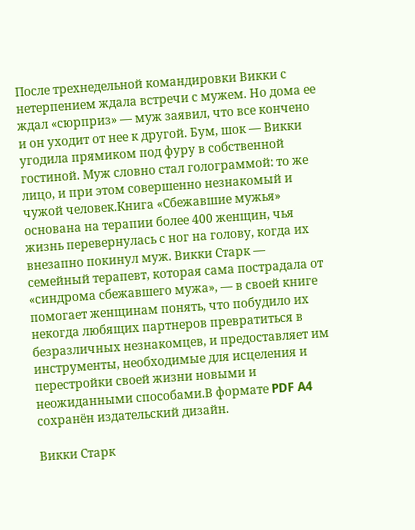После трехнедельной командировки Викки с нетерпением ждала встречи с мужем. Но дома ее ждал «сюрприз» — муж заявил, что все кончено и он уходит от нее к другой. Бум, шок — Викки угодила прямиком под фуру в собственной гостиной. Муж словно стал голограммой: то же лицо, и при этом совершенно незнакомый и чужой человек.Книга «Сбежавшие мужья» основана на терапии более 400 женщин, чья жизнь перевернулась с ног на голову, когда их внезапно покинул муж. Викки Старк — семейный терапевт, которая сама пострадала от «синдрома сбежавшего мужа», — в своей книге помогает женщинам понять, что побудило их некогда любящих партнеров превратиться в безразличных незнакомцев, и предоставляет им инструменты, необходимые для исцеления и перестройки своей жизни новыми и неожиданными способами.В формате PDF A4 сохранён издательский дизайн.

Викки Старк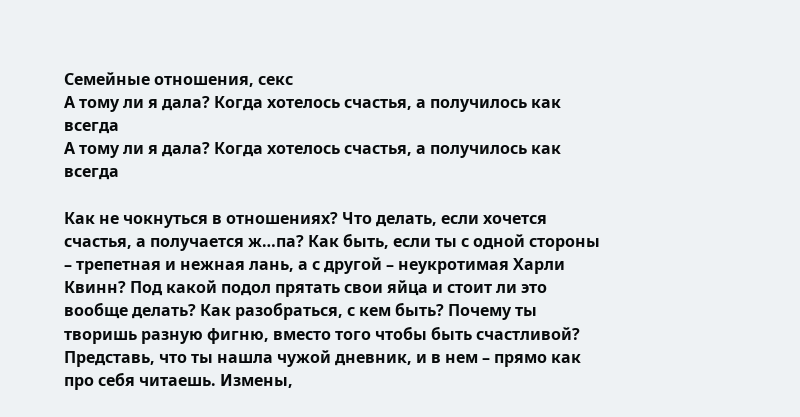Семейные отношения, секс
А тому ли я дала? Когда хотелось счастья, а получилось как всегда
А тому ли я дала? Когда хотелось счастья, а получилось как всегда

Как не чокнуться в отношениях? Что делать, если хочется счастья, а получается ж…па? Как быть, если ты с одной стороны – трепетная и нежная лань, а с другой – неукротимая Харли Квинн? Под какой подол прятать свои яйца и стоит ли это вообще делать? Как разобраться, с кем быть? Почему ты творишь разную фигню, вместо того чтобы быть счастливой? Представь, что ты нашла чужой дневник, и в нем – прямо как про себя читаешь. Измены,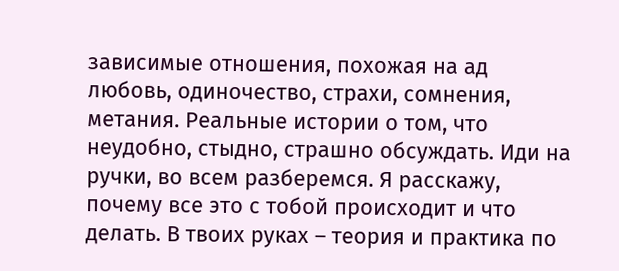зависимые отношения, похожая на ад любовь, одиночество, страхи, сомнения, метания. Реальные истории о том, что неудобно, стыдно, страшно обсуждать. Иди на ручки, во всем разберемся. Я расскажу, почему все это с тобой происходит и что делать. В твоих руках – теория и практика по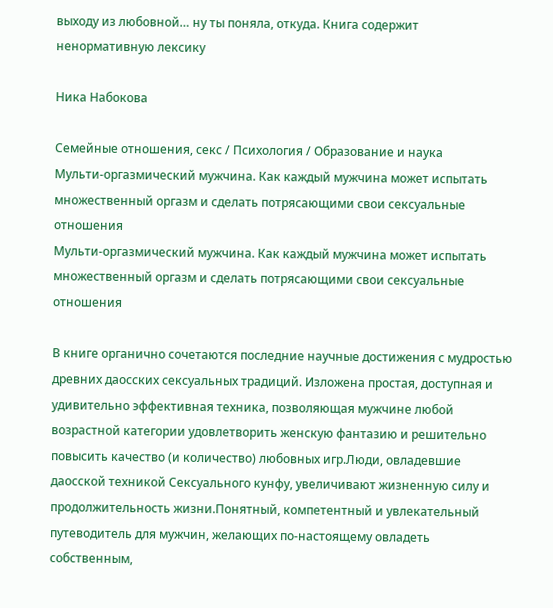выходу из любовной… ну ты поняла, откуда. Книга содержит ненормативную лексику

Ника Набокова

Семейные отношения, секс / Психология / Образование и наука
Мульти-оргазмический мужчина. Как каждый мужчина может испытать множественный оргазм и сделать потрясающими свои сексуальные отношения
Мульти-оргазмический мужчина. Как каждый мужчина может испытать множественный оргазм и сделать потрясающими свои сексуальные отношения

В книге органично сочетаются последние научные достижения с мудростью древних даосских сексуальных традиций. Изложена простая, доступная и удивительно эффективная техника, позволяющая мужчине любой возрастной категории удовлетворить женскую фантазию и решительно повысить качество (и количество) любовных игр.Люди, овладевшие даосской техникой Сексуального кунфу, увеличивают жизненную силу и продолжительность жизни.Понятный, компетентный и увлекательный путеводитель для мужчин, желающих по-настоящему овладеть собственным,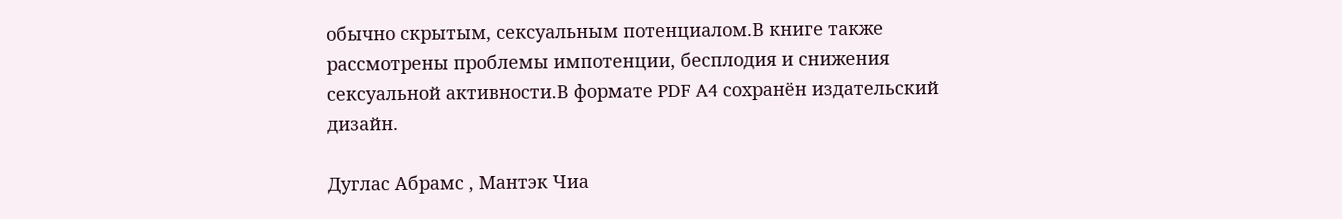обычно скрытым, сексуальным потенциалом.В книге также рассмотрены проблемы импотенции, бесплодия и снижения сексуальной активности.В формате PDF A4 сохранён издательский дизайн.

Дуглас Абрамс , Мантэк Чиа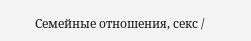Семейные отношения, секс /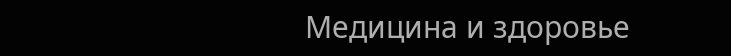Медицина и здоровье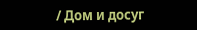/ Дом и досуг